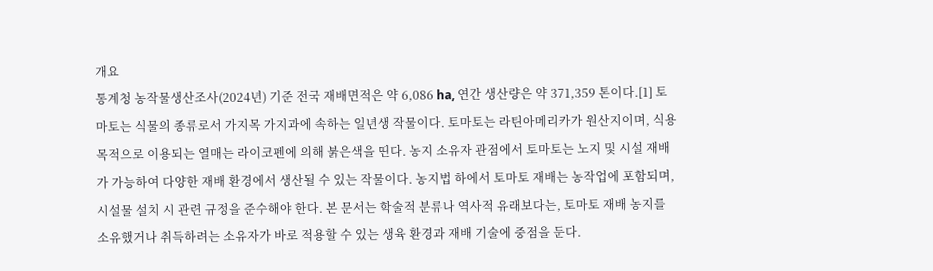개요
통계청 농작물생산조사(2024년) 기준 전국 재배면적은 약 6,086 ha, 연간 생산량은 약 371,359 톤이다.[1] 토마토는 식물의 종류로서 가지목 가지과에 속하는 일년생 작물이다. 토마토는 라틴아메리카가 원산지이며, 식용 목적으로 이용되는 열매는 라이코펜에 의해 붉은색을 띤다. 농지 소유자 관점에서 토마토는 노지 및 시설 재배가 가능하여 다양한 재배 환경에서 생산될 수 있는 작물이다. 농지법 하에서 토마토 재배는 농작업에 포함되며, 시설물 설치 시 관련 규정을 준수해야 한다. 본 문서는 학술적 분류나 역사적 유래보다는, 토마토 재배 농지를 소유했거나 취득하려는 소유자가 바로 적용할 수 있는 생육 환경과 재배 기술에 중점을 둔다.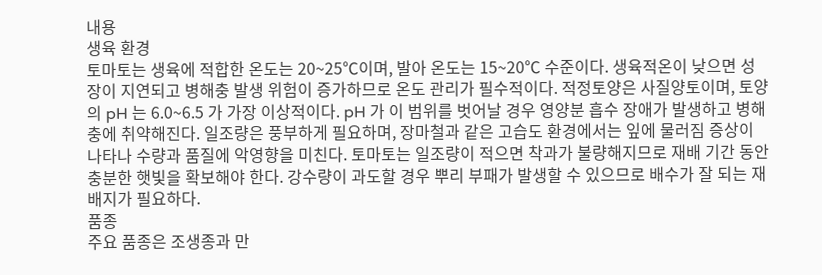내용
생육 환경
토마토는 생육에 적합한 온도는 20~25℃이며, 발아 온도는 15~20℃ 수준이다. 생육적온이 낮으면 성장이 지연되고 병해충 발생 위험이 증가하므로 온도 관리가 필수적이다. 적정토양은 사질양토이며, 토양의 pH 는 6.0~6.5 가 가장 이상적이다. pH 가 이 범위를 벗어날 경우 영양분 흡수 장애가 발생하고 병해충에 취약해진다. 일조량은 풍부하게 필요하며, 장마철과 같은 고습도 환경에서는 잎에 물러짐 증상이 나타나 수량과 품질에 악영향을 미친다. 토마토는 일조량이 적으면 착과가 불량해지므로 재배 기간 동안 충분한 햇빛을 확보해야 한다. 강수량이 과도할 경우 뿌리 부패가 발생할 수 있으므로 배수가 잘 되는 재배지가 필요하다.
품종
주요 품종은 조생종과 만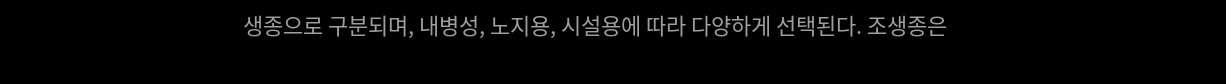생종으로 구분되며, 내병성, 노지용, 시설용에 따라 다양하게 선택된다. 조생종은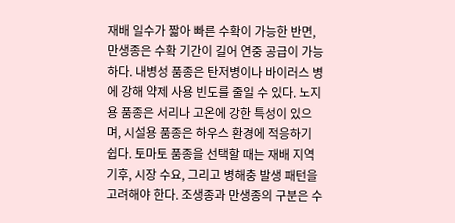재배 일수가 짧아 빠른 수확이 가능한 반면, 만생종은 수확 기간이 길어 연중 공급이 가능하다. 내병성 품종은 탄저병이나 바이러스 병에 강해 약제 사용 빈도를 줄일 수 있다. 노지용 품종은 서리나 고온에 강한 특성이 있으며, 시설용 품종은 하우스 환경에 적응하기 쉽다. 토마토 품종을 선택할 때는 재배 지역 기후, 시장 수요, 그리고 병해충 발생 패턴을 고려해야 한다. 조생종과 만생종의 구분은 수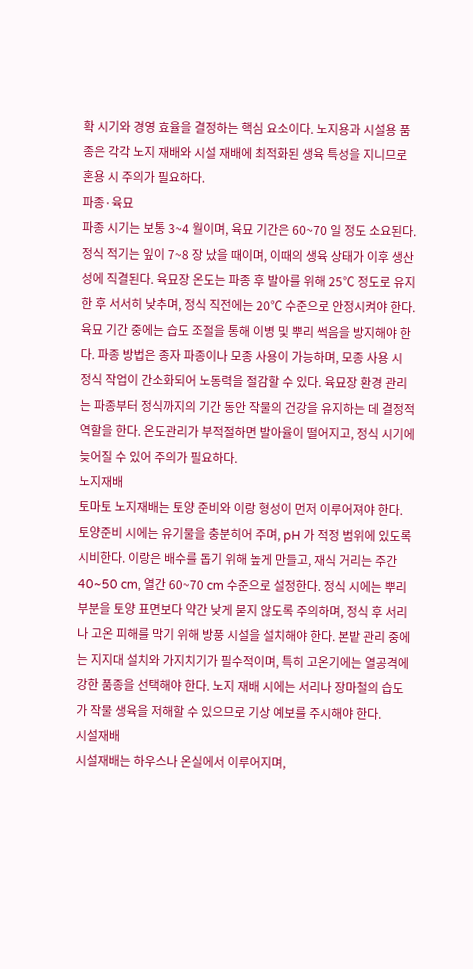확 시기와 경영 효율을 결정하는 핵심 요소이다. 노지용과 시설용 품종은 각각 노지 재배와 시설 재배에 최적화된 생육 특성을 지니므로 혼용 시 주의가 필요하다.
파종·육묘
파종 시기는 보통 3~4 월이며, 육묘 기간은 60~70 일 정도 소요된다. 정식 적기는 잎이 7~8 장 났을 때이며, 이때의 생육 상태가 이후 생산성에 직결된다. 육묘장 온도는 파종 후 발아를 위해 25℃ 정도로 유지한 후 서서히 낮추며, 정식 직전에는 20℃ 수준으로 안정시켜야 한다. 육묘 기간 중에는 습도 조절을 통해 이병 및 뿌리 썩음을 방지해야 한다. 파종 방법은 종자 파종이나 모종 사용이 가능하며, 모종 사용 시 정식 작업이 간소화되어 노동력을 절감할 수 있다. 육묘장 환경 관리는 파종부터 정식까지의 기간 동안 작물의 건강을 유지하는 데 결정적 역할을 한다. 온도관리가 부적절하면 발아율이 떨어지고, 정식 시기에 늦어질 수 있어 주의가 필요하다.
노지재배
토마토 노지재배는 토양 준비와 이랑 형성이 먼저 이루어져야 한다. 토양준비 시에는 유기물을 충분히어 주며, pH 가 적정 범위에 있도록 시비한다. 이랑은 배수를 돕기 위해 높게 만들고, 재식 거리는 주간 40~50 cm, 열간 60~70 cm 수준으로 설정한다. 정식 시에는 뿌리 부분을 토양 표면보다 약간 낮게 묻지 않도록 주의하며, 정식 후 서리나 고온 피해를 막기 위해 방풍 시설을 설치해야 한다. 본밭 관리 중에는 지지대 설치와 가지치기가 필수적이며, 특히 고온기에는 열공격에 강한 품종을 선택해야 한다. 노지 재배 시에는 서리나 장마철의 습도가 작물 생육을 저해할 수 있으므로 기상 예보를 주시해야 한다.
시설재배
시설재배는 하우스나 온실에서 이루어지며,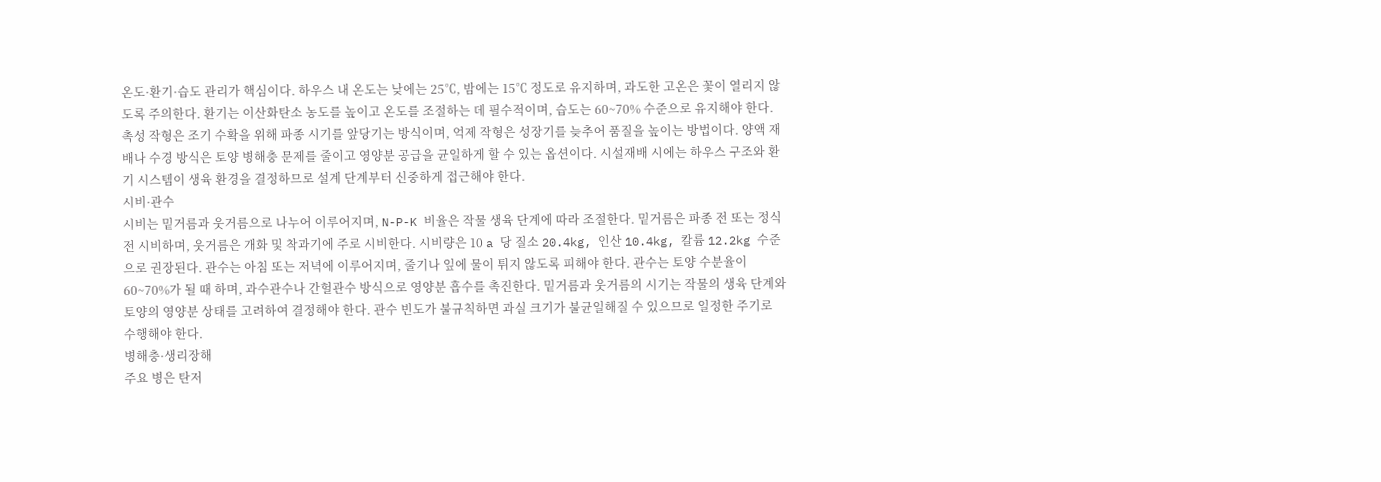온도·환기·습도 관리가 핵심이다. 하우스 내 온도는 낮에는 25℃, 밤에는 15℃ 정도로 유지하며, 과도한 고온은 꽃이 열리지 않도록 주의한다. 환기는 이산화탄소 농도를 높이고 온도를 조절하는 데 필수적이며, 습도는 60~70% 수준으로 유지해야 한다. 촉성 작형은 조기 수확을 위해 파종 시기를 앞당기는 방식이며, 억제 작형은 성장기를 늦추어 품질을 높이는 방법이다. 양액 재배나 수경 방식은 토양 병해충 문제를 줄이고 영양분 공급을 균일하게 할 수 있는 옵션이다. 시설재배 시에는 하우스 구조와 환기 시스템이 생육 환경을 결정하므로 설계 단계부터 신중하게 접근해야 한다.
시비·관수
시비는 밑거름과 웃거름으로 나누어 이루어지며, N-P-K 비율은 작물 생육 단계에 따라 조절한다. 밑거름은 파종 전 또는 정식 전 시비하며, 웃거름은 개화 및 착과기에 주로 시비한다. 시비량은 10 a 당 질소 20.4kg, 인산 10.4kg, 칼륨 12.2kg 수준으로 권장된다. 관수는 아침 또는 저녁에 이루어지며, 줄기나 잎에 물이 튀지 않도록 피해야 한다. 관수는 토양 수분율이 60~70%가 될 때 하며, 과수관수나 간헐관수 방식으로 영양분 흡수를 촉진한다. 밑거름과 웃거름의 시기는 작물의 생육 단계와 토양의 영양분 상태를 고려하여 결정해야 한다. 관수 빈도가 불규칙하면 과실 크기가 불균일해질 수 있으므로 일정한 주기로 수행해야 한다.
병해충·생리장해
주요 병은 탄저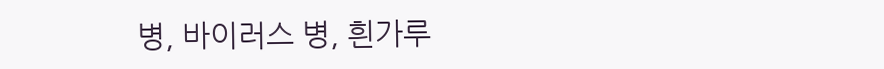병, 바이러스 병, 흰가루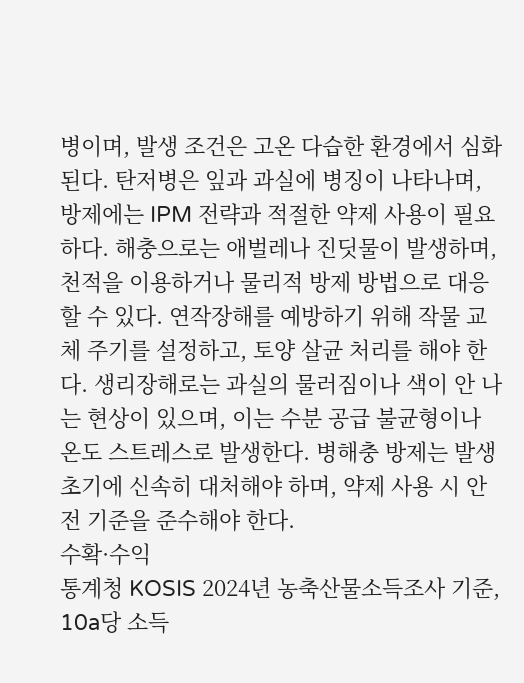병이며, 발생 조건은 고온 다습한 환경에서 심화된다. 탄저병은 잎과 과실에 병징이 나타나며, 방제에는 IPM 전략과 적절한 약제 사용이 필요하다. 해충으로는 애벌레나 진딧물이 발생하며, 천적을 이용하거나 물리적 방제 방법으로 대응할 수 있다. 연작장해를 예방하기 위해 작물 교체 주기를 설정하고, 토양 살균 처리를 해야 한다. 생리장해로는 과실의 물러짐이나 색이 안 나는 현상이 있으며, 이는 수분 공급 불균형이나 온도 스트레스로 발생한다. 병해충 방제는 발생 초기에 신속히 대처해야 하며, 약제 사용 시 안전 기준을 준수해야 한다.
수확·수익
통계청 KOSIS 2024년 농축산물소득조사 기준, 10a당 소득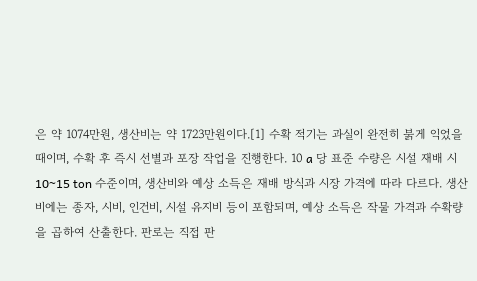은 약 1074만원, 생산비는 약 1723만원이다.[1] 수확 적기는 과실이 완전히 붉게 익었을 때이며, 수확 후 즉시 선별과 포장 작업을 진행한다. 10 a 당 표준 수량은 시설 재배 시 10~15 ton 수준이며, 생산비와 예상 소득은 재배 방식과 시장 가격에 따라 다르다. 생산비에는 종자, 시비, 인건비, 시설 유지비 등이 포함되며, 예상 소득은 작물 가격과 수확량을 곱하여 산출한다. 판로는 직접 판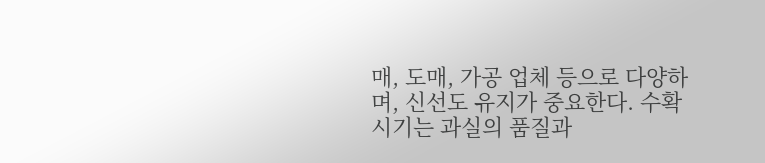매, 도매, 가공 업체 등으로 다양하며, 신선도 유지가 중요한다. 수확 시기는 과실의 품질과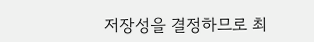저장성을 결정하므로 최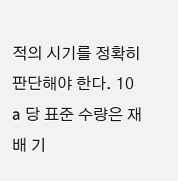적의 시기를 정확히 판단해야 한다. 10 a 당 표준 수량은 재배 기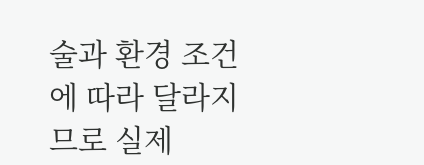술과 환경 조건에 따라 달라지므로 실제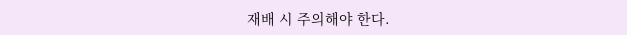재배 시 주의해야 한다.